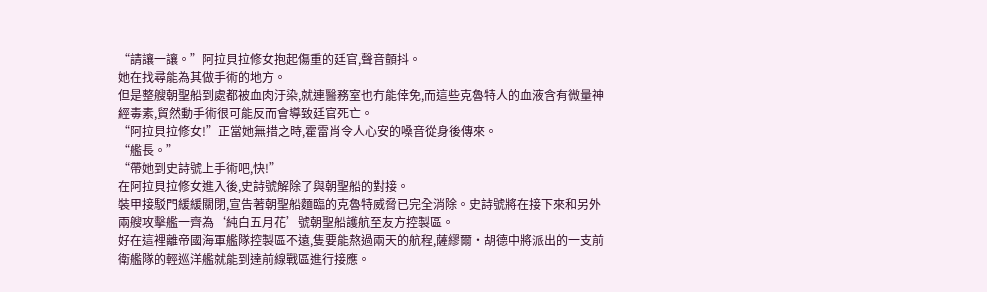“請讓一讓。”阿拉貝拉修女抱起傷重的廷官,聲音顫抖。
她在找尋能為其做手術的地方。
但是整艘朝聖船到處都被血肉汙染,就連醫務室也冇能倖免,而這些克魯特人的血液含有微量神經毒素,貿然動手術很可能反而會導致廷官死亡。
“阿拉貝拉修女!”正當她無措之時,霍雷肖令人心安的嗓音從身後傳來。
“艦長。”
“帶她到史詩號上手術吧,快!”
在阿拉貝拉修女進入後,史詩號解除了與朝聖船的對接。
裝甲接駁門緩緩關閉,宣告著朝聖船麵臨的克魯特威脅已完全消除。史詩號將在接下來和另外兩艘攻擊艦一齊為‘純白五月花’號朝聖船護航至友方控製區。
好在這裡離帝國海軍艦隊控製區不遠,隻要能熬過兩天的航程,薩繆爾·胡德中將派出的一支前衛艦隊的輕巡洋艦就能到達前線戰區進行接應。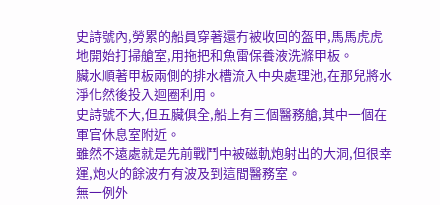史詩號內,勞累的船員穿著還冇被收回的盔甲,馬馬虎虎地開始打掃艙室,用拖把和魚雷保養液洗滌甲板。
臟水順著甲板兩側的排水槽流入中央處理池,在那兒將水淨化然後投入迴圈利用。
史詩號不大,但五臟俱全,船上有三個醫務艙,其中一個在軍官休息室附近。
雖然不遠處就是先前戰鬥中被磁軌炮射出的大洞,但很幸運,炮火的餘波冇有波及到這間醫務室。
無一例外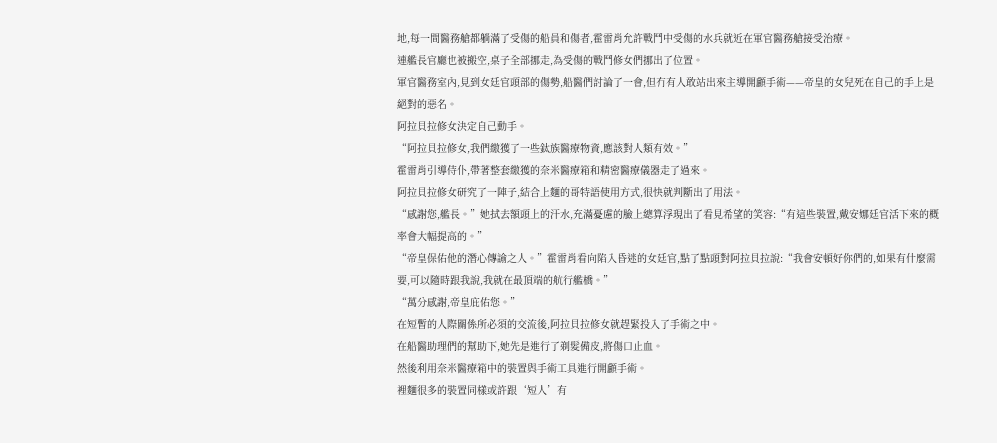地,每一間醫務艙都躺滿了受傷的船員和傷者,霍雷肖允許戰鬥中受傷的水兵就近在軍官醫務艙接受治療。
連艦長官廳也被搬空,桌子全部挪走,為受傷的戰鬥修女們挪出了位置。
軍官醫務室內,見到女廷官頭部的傷勢,船醫們討論了一會,但冇有人敢站出來主導開顱手術——帝皇的女兒死在自己的手上是絕對的惡名。
阿拉貝拉修女決定自己動手。
“阿拉貝拉修女,我們繳獲了一些鈦族醫療物資,應該對人類有效。”
霍雷肖引導侍仆,帶著整套繳獲的奈米醫療箱和精密醫療儀器走了過來。
阿拉貝拉修女研究了一陣子,結合上麵的哥特語使用方式,很快就判斷出了用法。
“感謝您,艦長。”她拭去額頭上的汗水,充滿憂慮的臉上總算浮現出了看見希望的笑容:“有這些裝置,戴安娜廷官活下來的概率會大幅提高的。”
“帝皇保佑他的潛心傳諭之人。”霍雷肖看向陷入昏迷的女廷官,點了點頭對阿拉貝拉說:“我會安頓好你們的,如果有什麼需要,可以隨時跟我說,我就在最頂端的航行艦橋。”
“萬分感謝,帝皇庇佑您。”
在短暫的人際關係所必須的交流後,阿拉貝拉修女就趕緊投入了手術之中。
在船醫助理們的幫助下,她先是進行了剃髮備皮,將傷口止血。
然後利用奈米醫療箱中的裝置與手術工具進行開顱手術。
裡麵很多的裝置同樣或許跟‘短人’有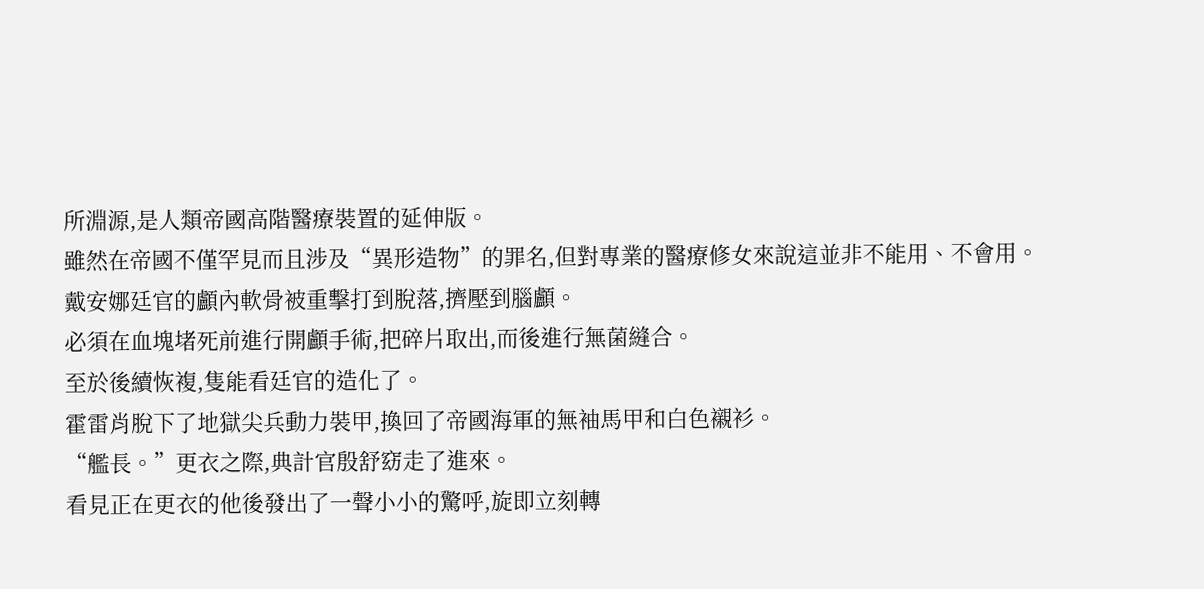所淵源,是人類帝國高階醫療裝置的延伸版。
雖然在帝國不僅罕見而且涉及“異形造物”的罪名,但對專業的醫療修女來說這並非不能用、不會用。
戴安娜廷官的顱內軟骨被重擊打到脫落,擠壓到腦顱。
必須在血塊堵死前進行開顱手術,把碎片取出,而後進行無菌縫合。
至於後續恢複,隻能看廷官的造化了。
霍雷肖脫下了地獄尖兵動力裝甲,換回了帝國海軍的無袖馬甲和白色襯衫。
“艦長。”更衣之際,典計官殷舒窈走了進來。
看見正在更衣的他後發出了一聲小小的驚呼,旋即立刻轉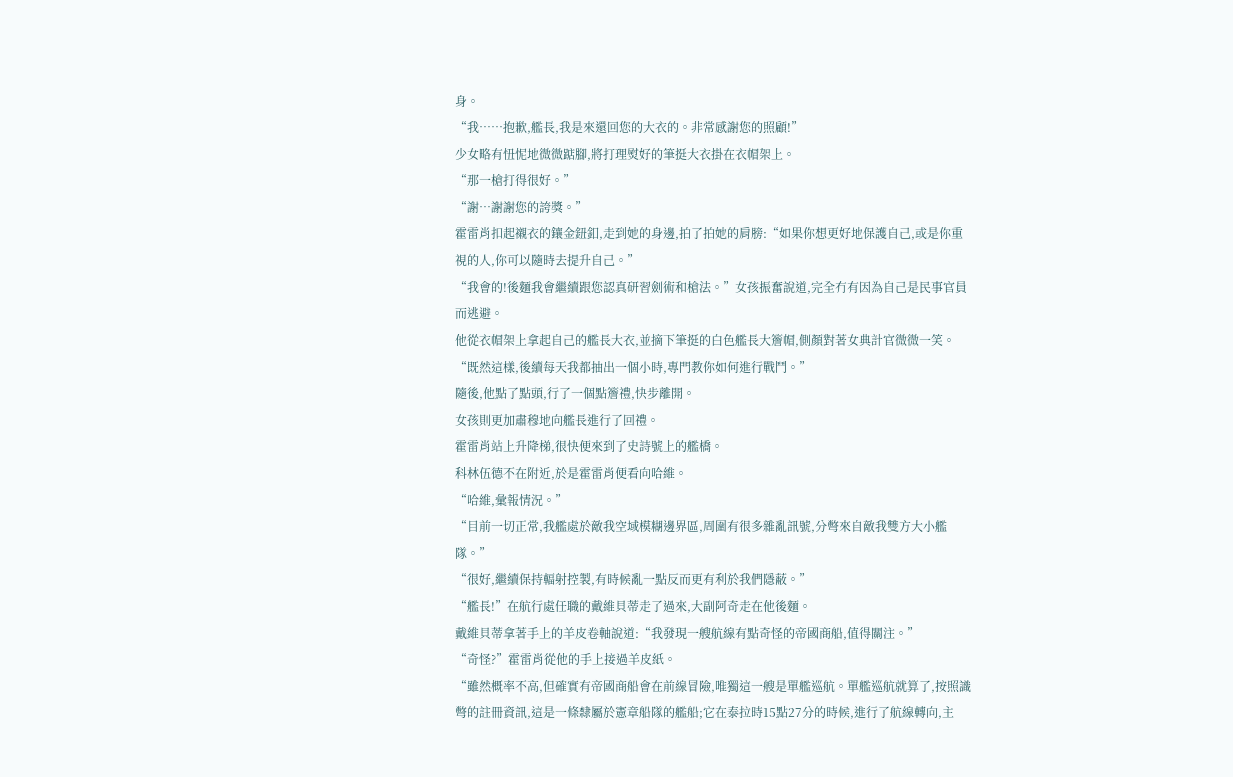身。
“我……抱歉,艦長,我是來還回您的大衣的。非常感謝您的照顧!”
少女略有忸怩地微微踮腳,將打理熨好的筆挺大衣掛在衣帽架上。
“那一槍打得很好。”
“謝…謝謝您的誇獎。”
霍雷肖扣起襯衣的鑲金鈕釦,走到她的身邊,拍了拍她的肩膀:“如果你想更好地保護自己,或是你重視的人,你可以隨時去提升自己。”
“我會的!後麵我會繼續跟您認真研習劍術和槍法。”女孩振奮說道,完全冇有因為自己是民事官員而逃避。
他從衣帽架上拿起自己的艦長大衣,並摘下筆挺的白色艦長大簷帽,側顏對著女典計官微微一笑。
“既然這樣,後續每天我都抽出一個小時,專門教你如何進行戰鬥。”
隨後,他點了點頭,行了一個點簷禮,快步離開。
女孩則更加肅穆地向艦長進行了回禮。
霍雷肖站上升降梯,很快便來到了史詩號上的艦橋。
科林伍德不在附近,於是霍雷肖便看向哈維。
“哈維,彙報情況。”
“目前一切正常,我艦處於敵我空域模糊邊界區,周圍有很多雜亂訊號,分彆來自敵我雙方大小艦隊。”
“很好,繼續保持輻射控製,有時候亂一點反而更有利於我們隱蔽。”
“艦長!”在航行處任職的戴維貝蒂走了過來,大副阿奇走在他後麵。
戴維貝蒂拿著手上的羊皮卷軸說道:“我發現一艘航線有點奇怪的帝國商船,值得關注。”
“奇怪?”霍雷肖從他的手上接過羊皮紙。
“雖然概率不高,但確實有帝國商船會在前線冒險,唯獨這一艘是單艦巡航。單艦巡航就算了,按照識彆的註冊資訊,這是一條隸屬於憲章船隊的艦船;它在泰拉時15點27分的時候,進行了航線轉向,主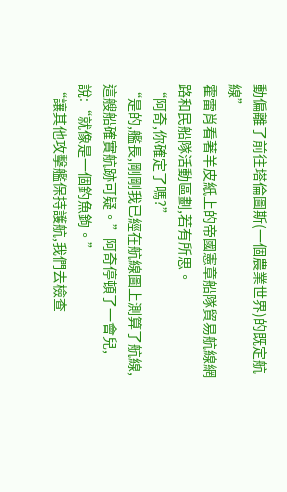動偏離了前往塔倫圖斯(一個農業世界)的既定航線”
霍雷肖看著羊皮紙上的帝國憲章船隊貿易航線網路和民船隊活動區劃,若有所思。
“阿奇,你確定了嗎?”
“是的,艦長,剛剛我已經在航線圖上測算了航線,這艘船確實航跡可疑。”阿奇停頓了一會兒,說:“就像是一個釣魚鉤。”
“讓其他攻擊艦保持護航,我們去檢查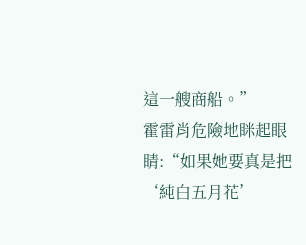這一艘商船。”
霍雷肖危險地眯起眼睛:“如果她要真是把‘純白五月花’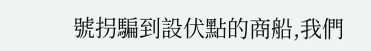號拐騙到設伏點的商船,我們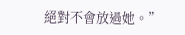絕對不會放過她。”